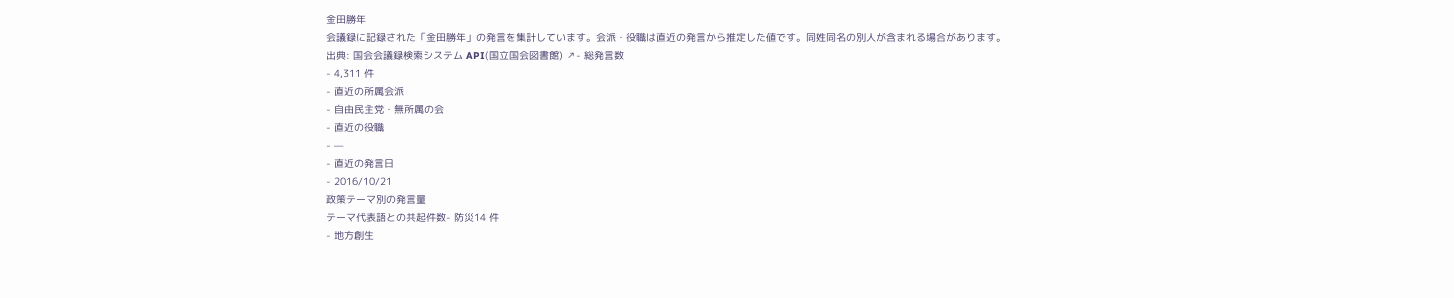金田勝年
会議録に記録された「金田勝年」の発言を集計しています。会派・役職は直近の発言から推定した値です。同姓同名の別人が含まれる場合があります。
出典: 国会会議録検索システム API(国立国会図書館) ↗- 総発言数
- 4,311 件
- 直近の所属会派
- 自由民主党・無所属の会
- 直近の役職
- —
- 直近の発言日
- 2016/10/21
政策テーマ別の発言量
テーマ代表語との共起件数- 防災14 件
- 地方創生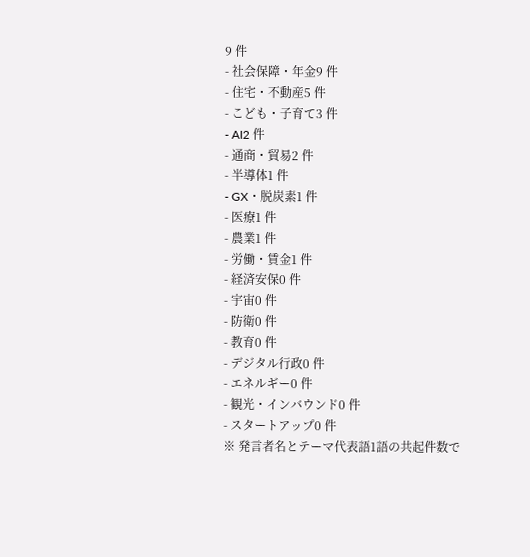9 件
- 社会保障・年金9 件
- 住宅・不動産5 件
- こども・子育て3 件
- AI2 件
- 通商・貿易2 件
- 半導体1 件
- GX・脱炭素1 件
- 医療1 件
- 農業1 件
- 労働・賃金1 件
- 経済安保0 件
- 宇宙0 件
- 防衛0 件
- 教育0 件
- デジタル行政0 件
- エネルギー0 件
- 観光・インバウンド0 件
- スタートアップ0 件
※ 発言者名とテーマ代表語1語の共起件数で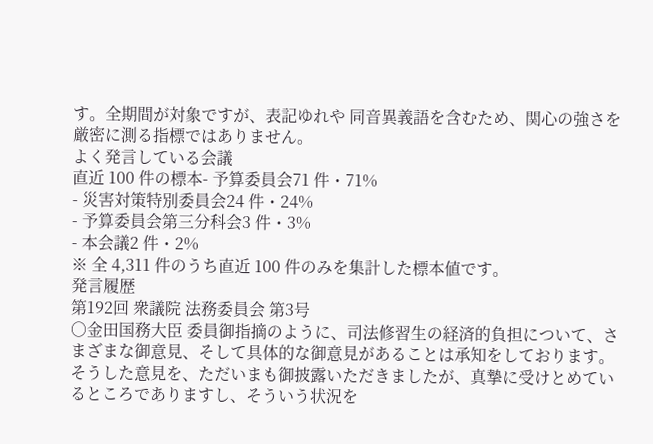す。全期間が対象ですが、表記ゆれや 同音異義語を含むため、関心の強さを厳密に測る指標ではありません。
よく発言している会議
直近 100 件の標本- 予算委員会71 件・71%
- 災害対策特別委員会24 件・24%
- 予算委員会第三分科会3 件・3%
- 本会議2 件・2%
※ 全 4,311 件のうち直近 100 件のみを集計した標本値です。
発言履歴
第192回 衆議院 法務委員会 第3号
○金田国務大臣 委員御指摘のように、司法修習生の経済的負担について、さまざまな御意見、そして具体的な御意見があることは承知をしております。そうした意見を、ただいまも御披露いただきましたが、真摯に受けとめているところでありますし、そういう状況を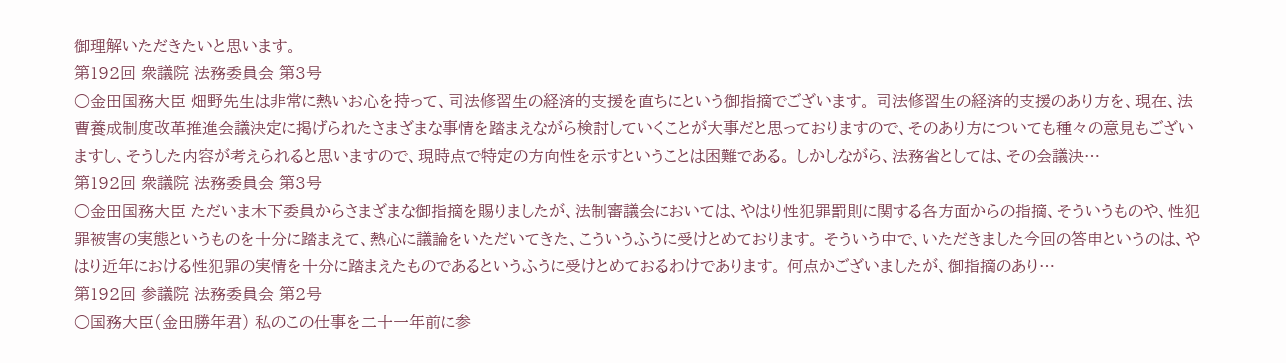御理解いただきたいと思います。
第192回 衆議院 法務委員会 第3号
○金田国務大臣 畑野先生は非常に熱いお心を持って、司法修習生の経済的支援を直ちにという御指摘でございます。 司法修習生の経済的支援のあり方を、現在、法曹養成制度改革推進会議決定に掲げられたさまざまな事情を踏まえながら検討していくことが大事だと思っておりますので、そのあり方についても種々の意見もございますし、そうした内容が考えられると思いますので、現時点で特定の方向性を示すということは困難である。 しかしながら、法務省としては、その会議決…
第192回 衆議院 法務委員会 第3号
○金田国務大臣 ただいま木下委員からさまざまな御指摘を賜りましたが、法制審議会においては、やはり性犯罪罰則に関する各方面からの指摘、そういうものや、性犯罪被害の実態というものを十分に踏まえて、熱心に議論をいただいてきた、こういうふうに受けとめております。 そういう中で、いただきました今回の答申というのは、やはり近年における性犯罪の実情を十分に踏まえたものであるというふうに受けとめておるわけであります。 何点かございましたが、御指摘のあり…
第192回 参議院 法務委員会 第2号
○国務大臣(金田勝年君) 私のこの仕事を二十一年前に参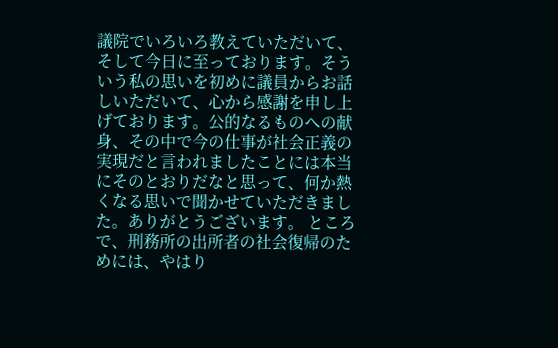議院でいろいろ教えていただいて、そして今日に至っております。そういう私の思いを初めに議員からお話しいただいて、心から感謝を申し上げております。公的なるものへの献身、その中で今の仕事が社会正義の実現だと言われましたことには本当にそのとおりだなと思って、何か熱くなる思いで聞かせていただきました。ありがとうございます。 ところで、刑務所の出所者の社会復帰のためには、やはり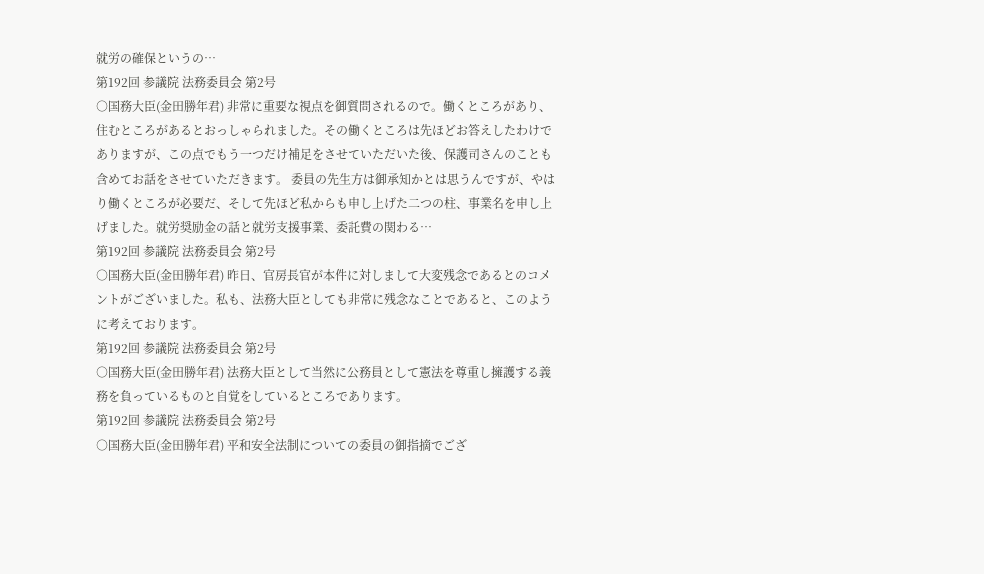就労の確保というの…
第192回 参議院 法務委員会 第2号
○国務大臣(金田勝年君) 非常に重要な視点を御質問されるので。働くところがあり、住むところがあるとおっしゃられました。その働くところは先ほどお答えしたわけでありますが、この点でもう一つだけ補足をさせていただいた後、保護司さんのことも含めてお話をさせていただきます。 委員の先生方は御承知かとは思うんですが、やはり働くところが必要だ、そして先ほど私からも申し上げた二つの柱、事業名を申し上げました。就労奨励金の話と就労支援事業、委託費の関わる…
第192回 参議院 法務委員会 第2号
○国務大臣(金田勝年君) 昨日、官房長官が本件に対しまして大変残念であるとのコメントがございました。私も、法務大臣としても非常に残念なことであると、このように考えております。
第192回 参議院 法務委員会 第2号
○国務大臣(金田勝年君) 法務大臣として当然に公務員として憲法を尊重し擁護する義務を負っているものと自覚をしているところであります。
第192回 参議院 法務委員会 第2号
○国務大臣(金田勝年君) 平和安全法制についての委員の御指摘でござ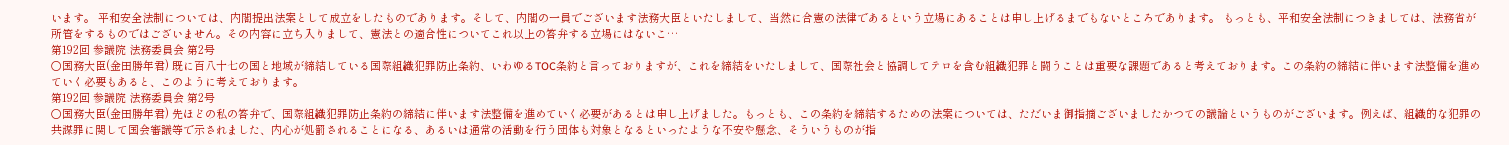います。 平和安全法制については、内閣提出法案として成立をしたものであります。そして、内閣の一員でございます法務大臣といたしまして、当然に合憲の法律であるという立場にあることは申し上げるまでもないところであります。 もっとも、平和安全法制につきましては、法務省が所管をするものではございません。その内容に立ち入りまして、憲法との適合性についてこれ以上の答弁する立場にはないこ…
第192回 参議院 法務委員会 第2号
○国務大臣(金田勝年君) 既に百八十七の国と地域が締結している国際組織犯罪防止条約、いわゆるTOC条約と言っておりますが、これを締結をいたしまして、国際社会と協調してテロを含む組織犯罪と闘うことは重要な課題であると考えております。この条約の締結に伴います法整備を進めていく必要もあると、このように考えております。
第192回 参議院 法務委員会 第2号
○国務大臣(金田勝年君) 先ほどの私の答弁で、国際組織犯罪防止条約の締結に伴います法整備を進めていく必要があるとは申し上げました。もっとも、この条約を締結するための法案については、ただいま御指摘ございましたかつての議論というものがございます。例えば、組織的な犯罪の共謀罪に関して国会審議等で示されました、内心が処罰されることになる、あるいは通常の活動を行う団体も対象となるといったような不安や懸念、そういうものが指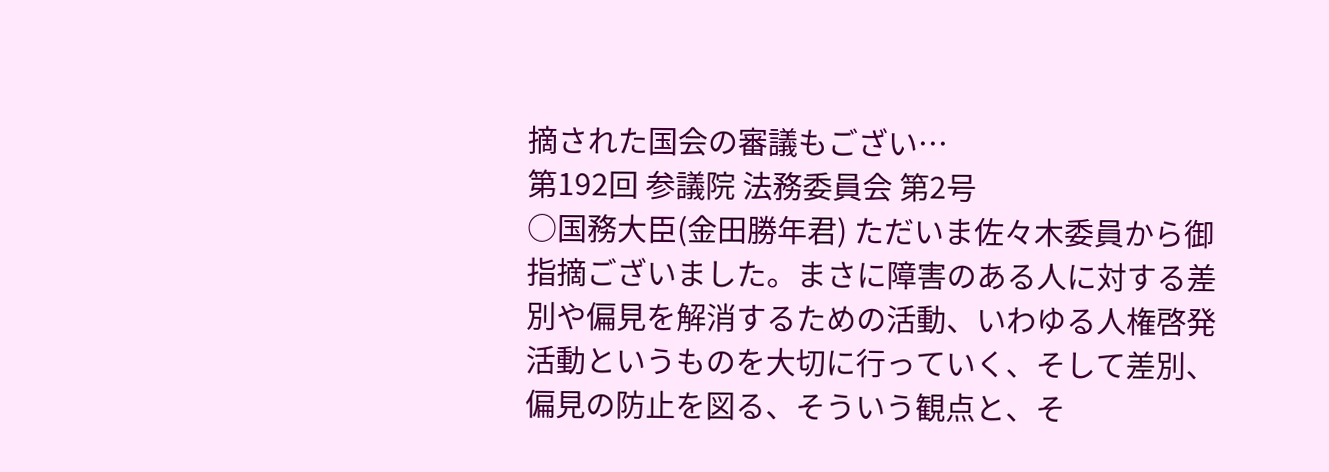摘された国会の審議もござい…
第192回 参議院 法務委員会 第2号
○国務大臣(金田勝年君) ただいま佐々木委員から御指摘ございました。まさに障害のある人に対する差別や偏見を解消するための活動、いわゆる人権啓発活動というものを大切に行っていく、そして差別、偏見の防止を図る、そういう観点と、そ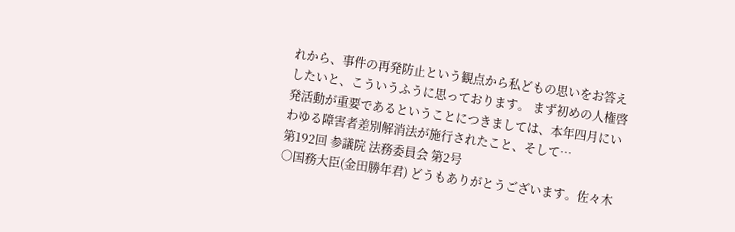れから、事件の再発防止という観点から私どもの思いをお答えしたいと、こういうふうに思っております。 まず初めの人権啓発活動が重要であるということにつきましては、本年四月にいわゆる障害者差別解消法が施行されたこと、そして…
第192回 参議院 法務委員会 第2号
○国務大臣(金田勝年君) どうもありがとうございます。佐々木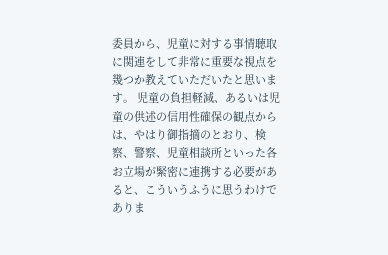委員から、児童に対する事情聴取に関連をして非常に重要な視点を幾つか教えていただいたと思います。 児童の負担軽減、あるいは児童の供述の信用性確保の観点からは、やはり御指摘のとおり、検察、警察、児童相談所といった各お立場が緊密に連携する必要があると、こういうふうに思うわけでありま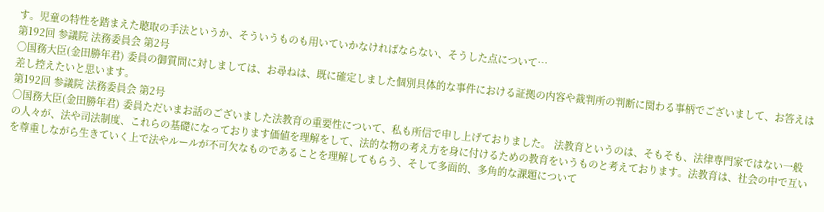す。児童の特性を踏まえた聴取の手法というか、そういうものも用いていかなければならない、そうした点について…
第192回 参議院 法務委員会 第2号
○国務大臣(金田勝年君) 委員の御質問に対しましては、お尋ねは、既に確定しました個別具体的な事件における証拠の内容や裁判所の判断に関わる事柄でございまして、お答えは差し控えたいと思います。
第192回 参議院 法務委員会 第2号
○国務大臣(金田勝年君) 委員ただいまお話のございました法教育の重要性について、私も所信で申し上げておりました。 法教育というのは、そもそも、法律専門家ではない一般の人々が、法や司法制度、これらの基礎になっております価値を理解をして、法的な物の考え方を身に付けるための教育をいうものと考えております。法教育は、社会の中で互いを尊重しながら生きていく上で法やルールが不可欠なものであることを理解してもらう、そして多面的、多角的な課題について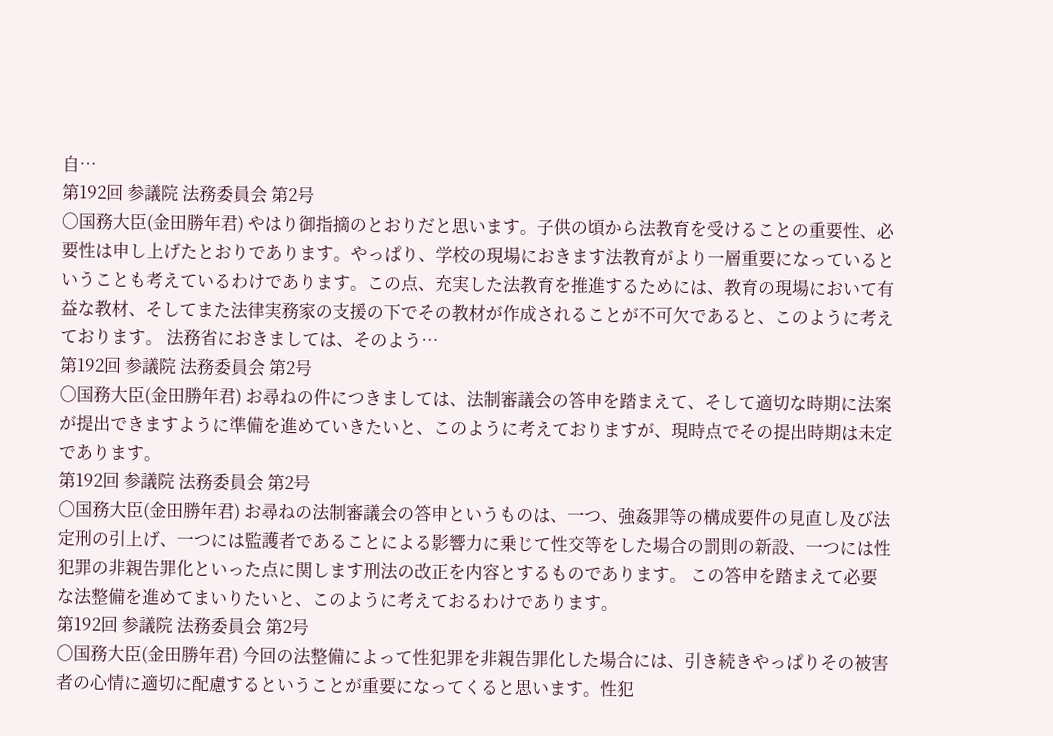自…
第192回 参議院 法務委員会 第2号
○国務大臣(金田勝年君) やはり御指摘のとおりだと思います。子供の頃から法教育を受けることの重要性、必要性は申し上げたとおりであります。やっぱり、学校の現場におきます法教育がより一層重要になっているということも考えているわけであります。この点、充実した法教育を推進するためには、教育の現場において有益な教材、そしてまた法律実務家の支援の下でその教材が作成されることが不可欠であると、このように考えております。 法務省におきましては、そのよう…
第192回 参議院 法務委員会 第2号
○国務大臣(金田勝年君) お尋ねの件につきましては、法制審議会の答申を踏まえて、そして適切な時期に法案が提出できますように準備を進めていきたいと、このように考えておりますが、現時点でその提出時期は未定であります。
第192回 参議院 法務委員会 第2号
○国務大臣(金田勝年君) お尋ねの法制審議会の答申というものは、一つ、強姦罪等の構成要件の見直し及び法定刑の引上げ、一つには監護者であることによる影響力に乗じて性交等をした場合の罰則の新設、一つには性犯罪の非親告罪化といった点に関します刑法の改正を内容とするものであります。 この答申を踏まえて必要な法整備を進めてまいりたいと、このように考えておるわけであります。
第192回 参議院 法務委員会 第2号
○国務大臣(金田勝年君) 今回の法整備によって性犯罪を非親告罪化した場合には、引き続きやっぱりその被害者の心情に適切に配慮するということが重要になってくると思います。性犯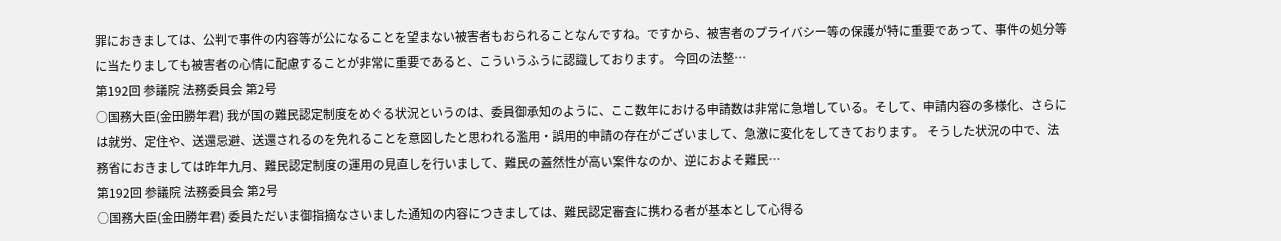罪におきましては、公判で事件の内容等が公になることを望まない被害者もおられることなんですね。ですから、被害者のプライバシー等の保護が特に重要であって、事件の処分等に当たりましても被害者の心情に配慮することが非常に重要であると、こういうふうに認識しております。 今回の法整…
第192回 参議院 法務委員会 第2号
○国務大臣(金田勝年君) 我が国の難民認定制度をめぐる状況というのは、委員御承知のように、ここ数年における申請数は非常に急増している。そして、申請内容の多様化、さらには就労、定住や、送還忌避、送還されるのを免れることを意図したと思われる濫用・誤用的申請の存在がございまして、急激に変化をしてきております。 そうした状況の中で、法務省におきましては昨年九月、難民認定制度の運用の見直しを行いまして、難民の蓋然性が高い案件なのか、逆におよそ難民…
第192回 参議院 法務委員会 第2号
○国務大臣(金田勝年君) 委員ただいま御指摘なさいました通知の内容につきましては、難民認定審査に携わる者が基本として心得る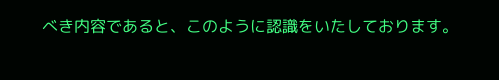べき内容であると、このように認識をいたしております。